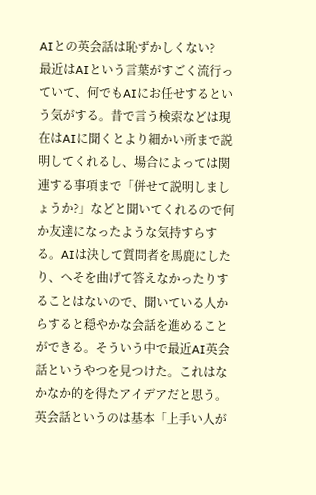AIとの英会話は恥ずかしくない?
最近はAIという言葉がすごく流行っていて、何でもAIにお任せするという気がする。昔で言う検索などは現在はAIに聞くとより細かい所まで説明してくれるし、場合によっては関連する事項まで「併せて説明しましょうか?」などと聞いてくれるので何か友達になったような気持すらする。AIは決して質問者を馬鹿にしたり、へそを曲げて答えなかったりすることはないので、聞いている人からすると穏やかな会話を進めることができる。そういう中で最近AI英会話というやつを見つけた。これはなかなか的を得たアイデアだと思う。英会話というのは基本「上手い人が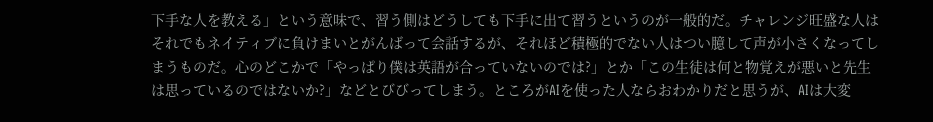下手な人を教える」という意味で、習う側はどうしても下手に出て習うというのが一般的だ。チャレンジ旺盛な人はそれでもネイティブに負けまいとがんばって会話するが、それほど積極的でない人はつい臆して声が小さくなってしまうものだ。心のどこかで「やっぱり僕は英語が合っていないのでは?」とか「この生徒は何と物覚えが悪いと先生は思っているのではないか?」などとびびってしまう。ところがAIを使った人ならおわかりだと思うが、AIは大変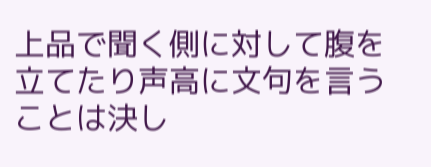上品で聞く側に対して腹を立てたり声高に文句を言うことは決し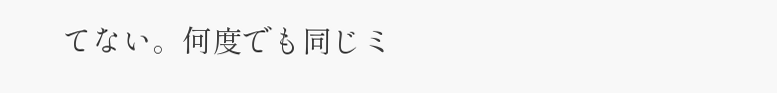てない。何度でも同じミ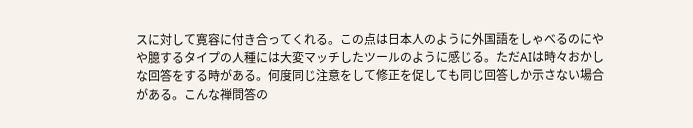スに対して寛容に付き合ってくれる。この点は日本人のように外国語をしゃべるのにやや臆するタイプの人種には大変マッチしたツールのように感じる。ただAIは時々おかしな回答をする時がある。何度同じ注意をして修正を促しても同じ回答しか示さない場合がある。こんな禅問答の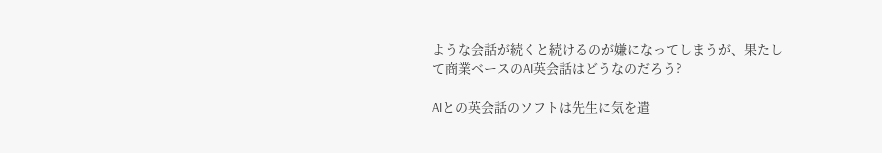ような会話が続くと続けるのが嫌になってしまうが、果たして商業ベースのAI英会話はどうなのだろう?

AIとの英会話のソフトは先生に気を遣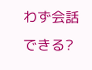わず会話できる?